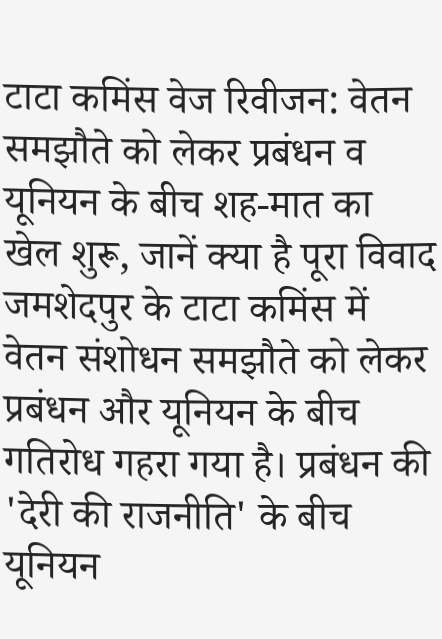टाटा कमिंस वेज रिवीजन: वेतन समझौते को लेकर प्रबंधन व यूनियन के बीच शह-मात का खेल शुरू, जानें क्या है पूरा विवाद
जमशेदपुर के टाटा कमिंस में वेतन संशोधन समझौते को लेकर प्रबंधन और यूनियन के बीच गतिरोध गहरा गया है। प्रबंधन की 'देरी की राजनीति' के बीच यूनियन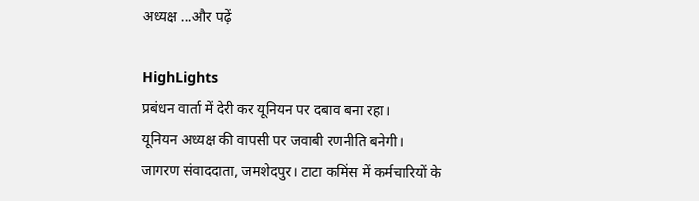अध्यक्ष ...और पढ़ें

HighLights
प्रबंधन वार्ता में देरी कर यूनियन पर दबाव बना रहा।
यूनियन अध्यक्ष की वापसी पर जवाबी रणनीति बनेगी।
जागरण संवाददाता, जमशेदपुर। टाटा कमिंस में कर्मचारियों के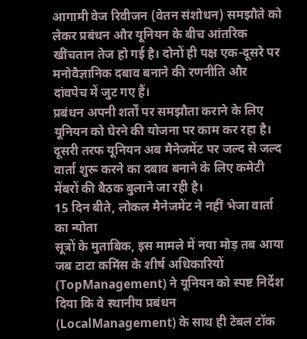आगामी वेज रिवीजन (वेतन संशोधन) समझौते को लेकर प्रबंधन और यूनियन के बीच आंतरिक खींचतान तेज हो गई है। दोनों ही पक्ष एक-दूसरे पर मनोवैज्ञानिक दबाव बनाने की रणनीति और दांवपेच में जुट गए हैं।
प्रबंधन अपनी शर्तों पर समझौता कराने के लिए यूनियन को घेरने की योजना पर काम कर रहा है। दूसरी तरफ यूनियन अब मैनेजमेंट पर जल्द से जल्द वार्ता शुरू करने का दबाव बनाने के लिए कमेटी मेंबरों की बैठक बुलाने जा रही है।
15 दिन बीते, लोकल मैनेजमेंट ने नहीं भेजा वार्ता का न्योता
सूत्रों के मुताबिक, इस मामले में नया मोड़ तब आया जब टाटा कमिंस के शीर्ष अधिकारियों (TopManagement) ने यूनियन को स्पष्ट निर्देश दिया कि वे स्थानीय प्रबंधन (LocalManagement) के साथ ही टेबल टॉक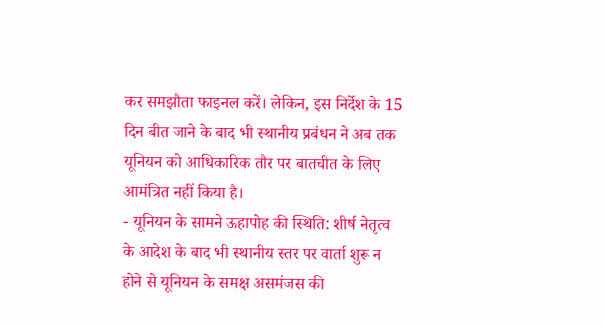कर समझौता फाइनल करें। लेकिन, इस निर्देश के 15 दिन बीत जाने के बाद भी स्थानीय प्रबंधन ने अब तक यूनियन को आधिकारिक तौर पर बातचीत के लिए आमंत्रित नहीं किया है।
- यूनियन के सामने ऊहापोह की स्थिति: शीर्ष नेतृत्व के आदेश के बाद भी स्थानीय स्तर पर वार्ता शुरू न होने से यूनियन के समक्ष असमंजस की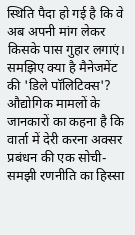स्थिति पैदा हो गई है कि वे अब अपनी मांग लेकर किसके पास गुहार लगाएं।
समझिए क्या है मैनेजमेंट की 'डिले पॉलिटिक्स'?
औद्योगिक मामलों के जानकारों का कहना है कि वार्ता में देरी करना अक्सर प्रबंधन की एक सोची-समझी रणनीति का हिस्सा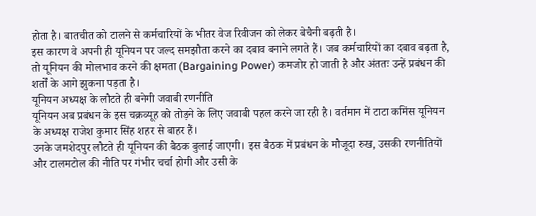होता है। बातचीत को टालने से कर्मचारियों के भीतर वेज रिवीजन को लेकर बेचैनी बढ़ती है।
इस कारण वे अपनी ही यूनियन पर जल्द समझौता करने का दबाव बनाने लगते हैं। जब कर्मचारियों का दबाव बढ़ता है, तो यूनियन की मोलभाव करने की क्षमता (Bargaining Power) कमजोर हो जाती है और अंततः उन्हें प्रबंधन की शर्तों के आगे झुकना पड़ता है।
यूनियन अध्यक्ष के लौटते ही बनेगी जवाबी रणनीति
यूनियन अब प्रबंधन के इस चक्रव्यूह को तोड़ने के लिए जवाबी पहल करने जा रही है। वर्तमान में टाटा कमिंस यूनियन के अध्यक्ष राजेश कुमार सिंह शहर से बाहर हैं।
उनके जमशेदपुर लौटते ही यूनियन की बैठक बुलाई जाएगी। इस बैठक में प्रबंधन के मौजूदा रुख, उसकी रणनीतियों और टालमटोल की नीति पर गंभीर चर्चा होगी और उसी के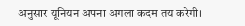अनुसार यूनियन अपना अगला कदम तय करेगी।